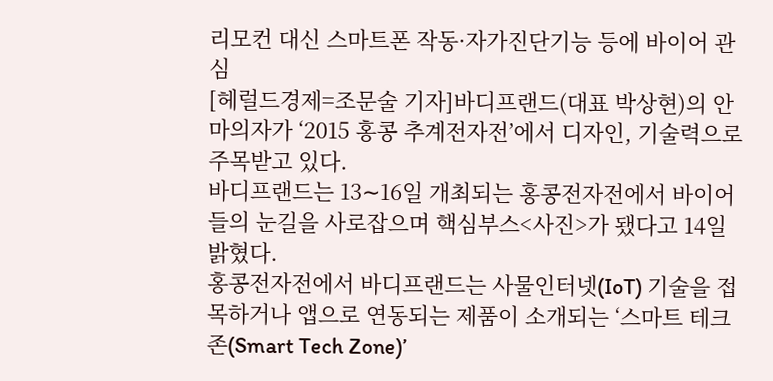리모컨 대신 스마트폰 작동·자가진단기능 등에 바이어 관심
[헤럴드경제=조문술 기자]바디프랜드(대표 박상현)의 안마의자가 ‘2015 홍콩 추계전자전’에서 디자인, 기술력으로 주목받고 있다.
바디프랜드는 13∼16일 개최되는 홍콩전자전에서 바이어들의 눈길을 사로잡으며 핵심부스<사진>가 됐다고 14일 밝혔다.
홍콩전자전에서 바디프랜드는 사물인터넷(IoT) 기술을 접목하거나 앱으로 연동되는 제품이 소개되는 ‘스마트 테크존(Smart Tech Zone)’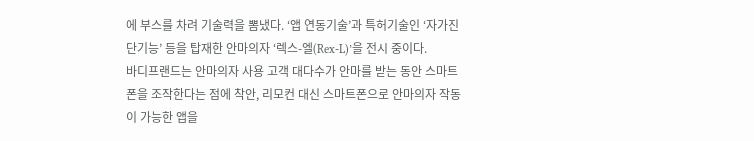에 부스를 차려 기술력을 뽐냈다. ‘앱 연동기술’과 특허기술인 ‘자가진단기능’ 등을 탑재한 안마의자 ‘렉스-엘(Rex-L)’을 전시 중이다.
바디프랜드는 안마의자 사용 고객 대다수가 안마를 받는 동안 스마트폰을 조작한다는 점에 착안, 리모컨 대신 스마트폰으로 안마의자 작동이 가능한 앱을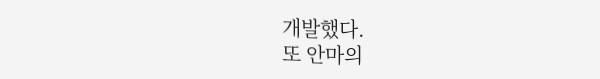개발했다.
또 안마의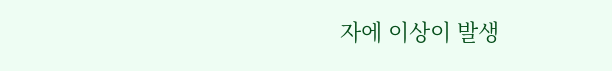자에 이상이 발생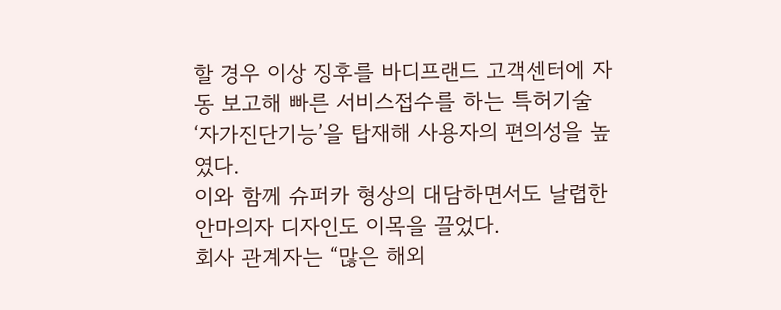할 경우 이상 징후를 바디프랜드 고객센터에 자동 보고해 빠른 서비스접수를 하는 특허기술 ‘자가진단기능’을 탑재해 사용자의 편의성을 높였다.
이와 함께 슈퍼카 형상의 대담하면서도 날렵한 안마의자 디자인도 이목을 끌었다.
회사 관계자는 “많은 해외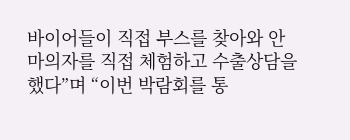바이어들이 직접 부스를 찾아와 안마의자를 직접 체험하고 수출상담을 했다”며 “이번 박람회를 통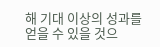해 기대 이상의 성과를 얻을 수 있을 것으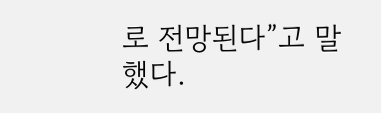로 전망된다”고 말했다.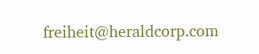freiheit@heraldcorp.com